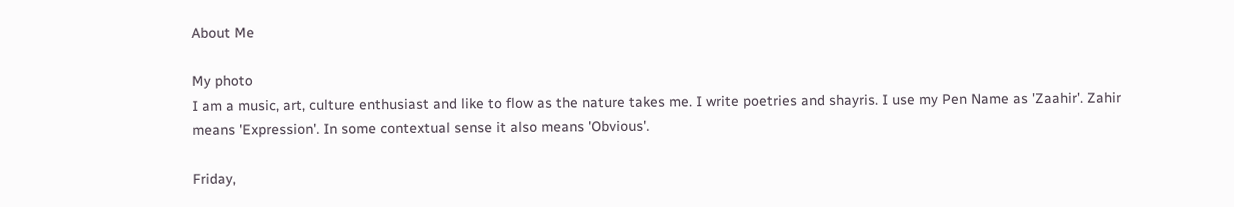About Me

My photo
I am a music, art, culture enthusiast and like to flow as the nature takes me. I write poetries and shayris. I use my Pen Name as 'Zaahir'. Zahir means 'Expression'. In some contextual sense it also means 'Obvious'.

Friday,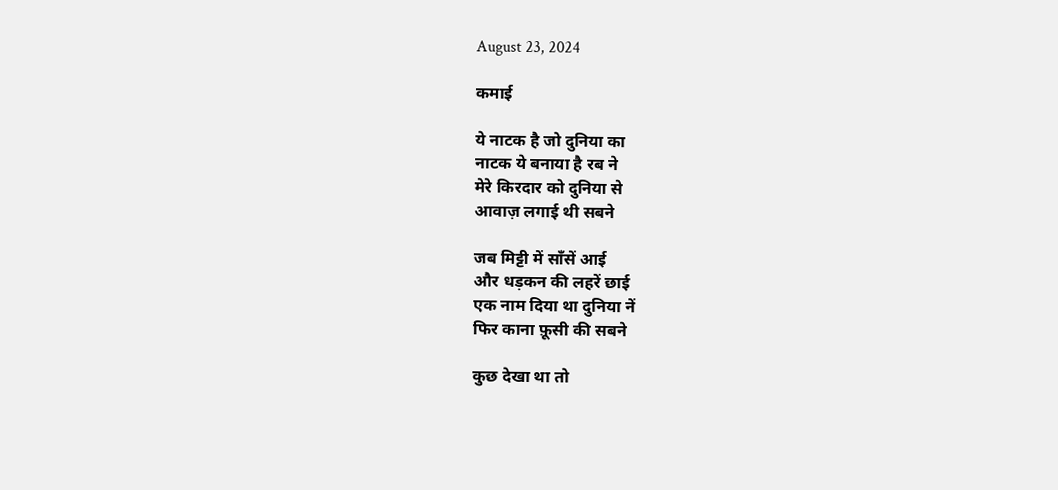August 23, 2024

कमाई

ये नाटक है जो दुनिया का
नाटक ये बनाया है रब ने
मेरे किरदार को दुनिया से
आवाज़ लगाई थी सबने

जब मिट्टी में साँसें आई
और धड़कन की लहरें छाई
एक नाम दिया था दुनिया नें
फिर काना फ़ूसी की सबने

कुछ देखा था तो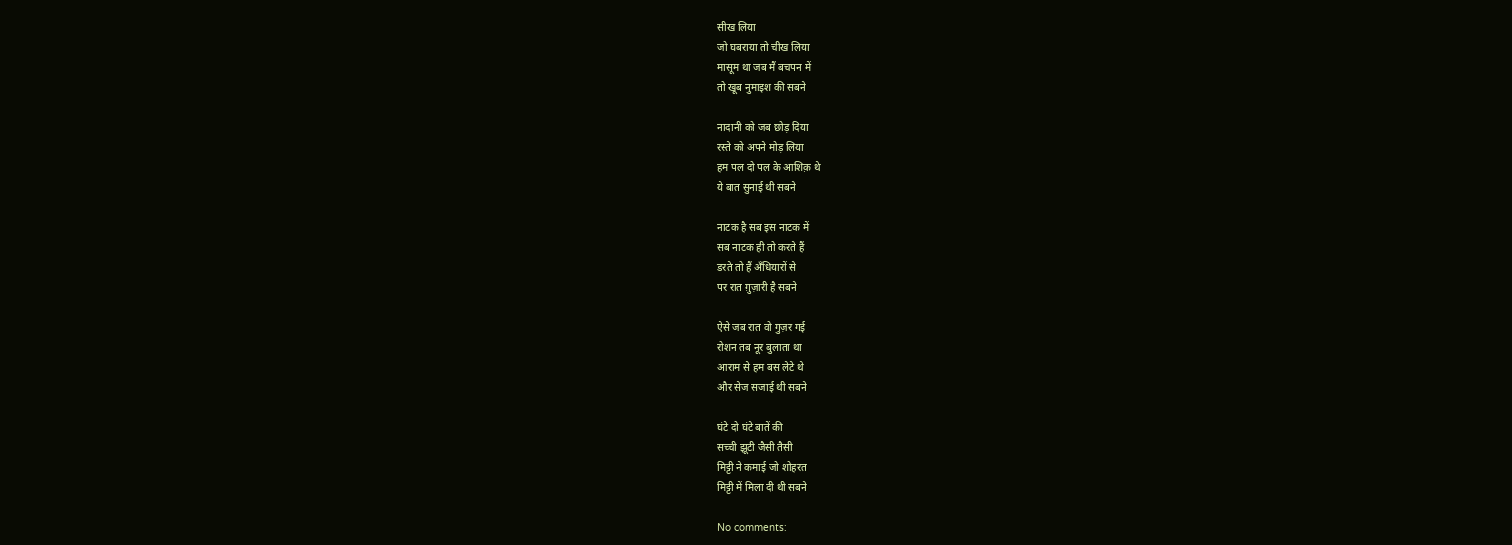सीख लिया
जो घबराया तो चीख लिया
मासूम था जब मैं बचपन में
तो खूब नुमाइश की सबने

नादानी को जब छोड़ दिया
रस्ते को अपने मोड़ लिया
हम पल दो पल के आशिक़ थे
ये बात सुनाई थी सबने

नाटक है सब इस नाटक में
सब नाटक ही तो करते हैं
डरते तो हैं अँधियारों से
पर रात ग़ुज़ारी है सबने

ऐसे जब रात वो गुज़र गई
रोशन तब नूर बुलाता था
आराम से हम बस लेटे थे
और सेज सजाई थी सबने

घंटे दो घंटे बातें की
सच्ची झूटी जैसी तैसी
मिट्टी ने कमाई जो शोहरत
मिट्टी में मिला दी थी सबने

No comments: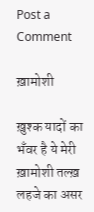Post a Comment

ख़ामोशी

ख़ुश्क यादों का भँवर है ये मेरी  ख़ामोशी तल्ख़ लहजे का असर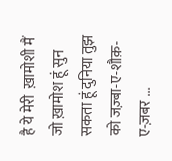है ये मेरी  ख़ामोशी मैं जो ख़ामोश हूं सुन सकता हूं दुनिया तुझ को जज़्बा-ए-शौक़-ए-ज़बर ...